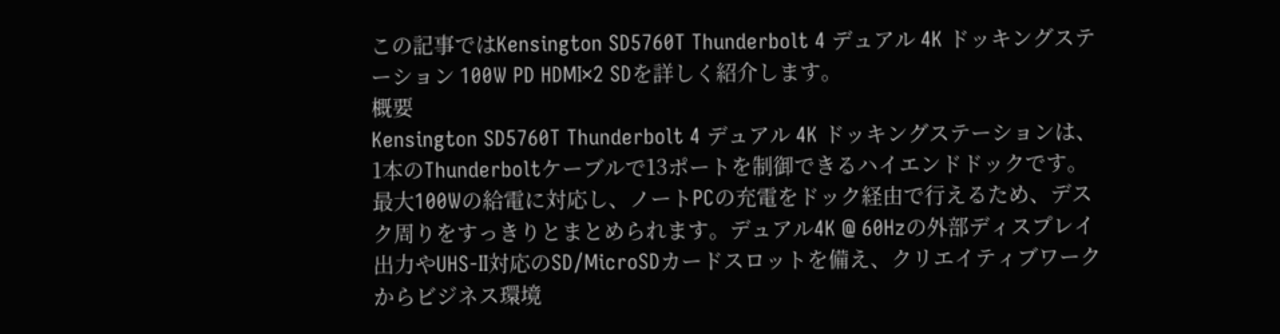この記事ではKensington SD5760T Thunderbolt 4 デュアル 4K ドッキングステーション 100W PD HDMI×2 SDを詳しく紹介します。
概要
Kensington SD5760T Thunderbolt 4 デュアル 4K ドッキングステーションは、1本のThunderboltケーブルで13ポートを制御できるハイエンドドックです。最大100Wの給電に対応し、ノートPCの充電をドック経由で行えるため、デスク周りをすっきりとまとめられます。デュアル4K @ 60Hzの外部ディスプレイ出力やUHS-II対応のSD/MicroSDカードスロットを備え、クリエイティブワークからビジネス環境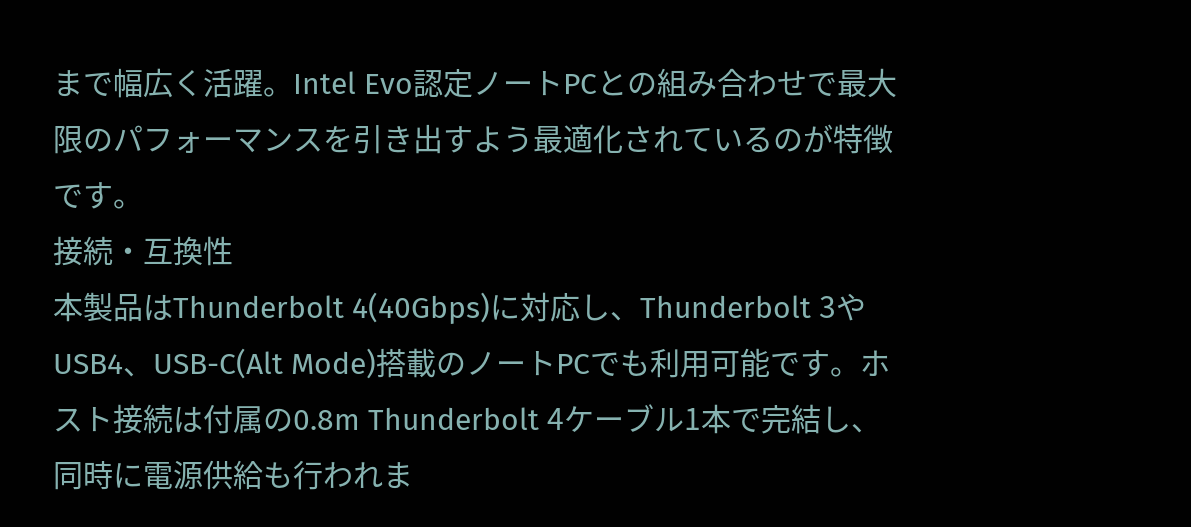まで幅広く活躍。Intel Evo認定ノートPCとの組み合わせで最大限のパフォーマンスを引き出すよう最適化されているのが特徴です。
接続・互換性
本製品はThunderbolt 4(40Gbps)に対応し、Thunderbolt 3やUSB4、USB-C(Alt Mode)搭載のノートPCでも利用可能です。ホスト接続は付属の0.8m Thunderbolt 4ケーブル1本で完結し、同時に電源供給も行われま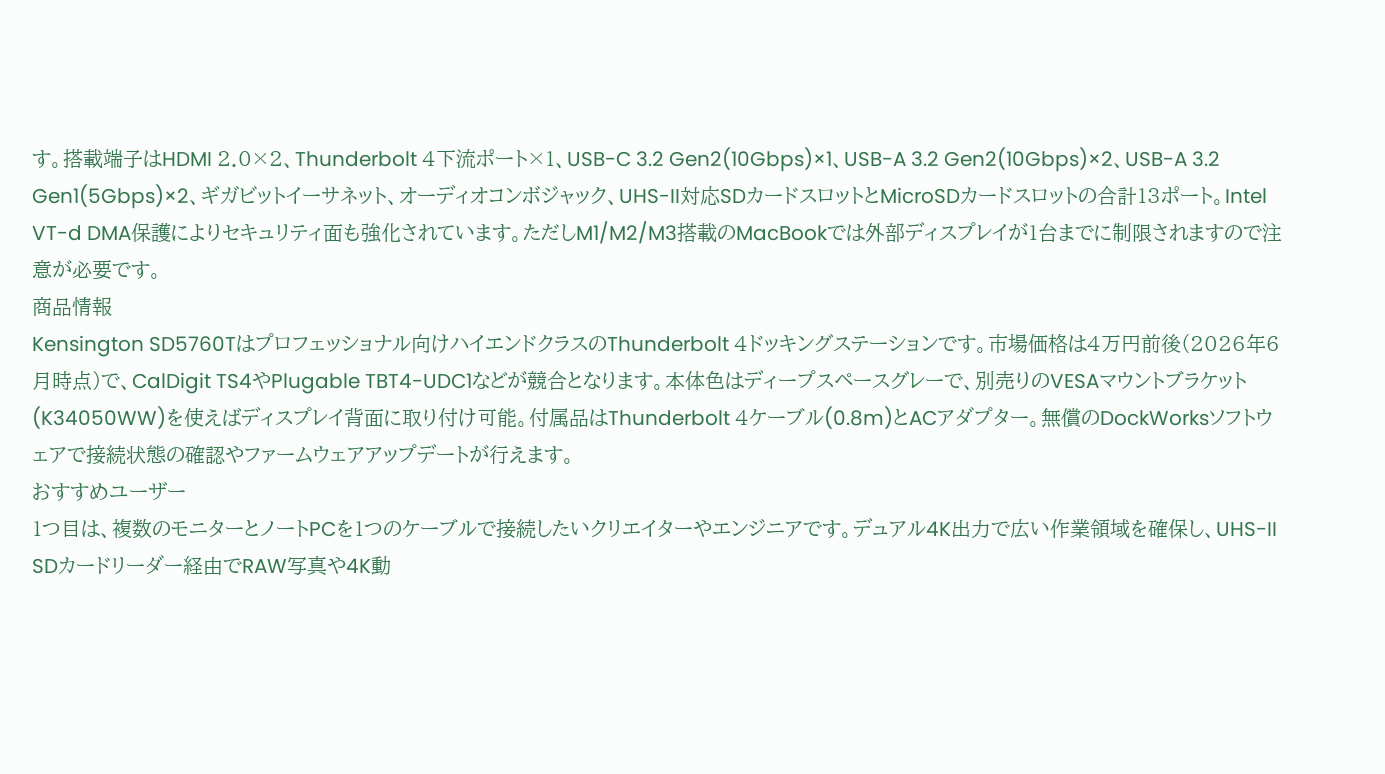す。搭載端子はHDMI 2.0×2、Thunderbolt 4下流ポート×1、USB-C 3.2 Gen2(10Gbps)×1、USB-A 3.2 Gen2(10Gbps)×2、USB-A 3.2 Gen1(5Gbps)×2、ギガビットイーサネット、オーディオコンボジャック、UHS-II対応SDカードスロットとMicroSDカードスロットの合計13ポート。Intel VT-d DMA保護によりセキュリティ面も強化されています。ただしM1/M2/M3搭載のMacBookでは外部ディスプレイが1台までに制限されますので注意が必要です。
商品情報
Kensington SD5760Tはプロフェッショナル向けハイエンドクラスのThunderbolt 4ドッキングステーションです。市場価格は4万円前後(2026年6月時点)で、CalDigit TS4やPlugable TBT4-UDC1などが競合となります。本体色はディープスペースグレーで、別売りのVESAマウントブラケット(K34050WW)を使えばディスプレイ背面に取り付け可能。付属品はThunderbolt 4ケーブル(0.8m)とACアダプター。無償のDockWorksソフトウェアで接続状態の確認やファームウェアアップデートが行えます。
おすすめユーザー
1つ目は、複数のモニターとノートPCを1つのケーブルで接続したいクリエイターやエンジニアです。デュアル4K出力で広い作業領域を確保し、UHS-II SDカードリーダー経由でRAW写真や4K動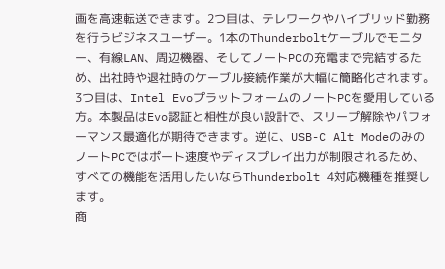画を高速転送できます。2つ目は、テレワークやハイブリッド勤務を行うビジネスユーザー。1本のThunderboltケーブルでモニター、有線LAN、周辺機器、そしてノートPCの充電まで完結するため、出社時や退社時のケーブル接続作業が大幅に簡略化されます。3つ目は、Intel EvoプラットフォームのノートPCを愛用している方。本製品はEvo認証と相性が良い設計で、スリープ解除やパフォーマンス最適化が期待できます。逆に、USB-C Alt ModeのみのノートPCではポート速度やディスプレイ出力が制限されるため、すべての機能を活用したいならThunderbolt 4対応機種を推奨します。
商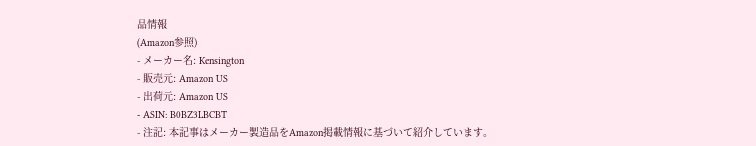品情報
(Amazon参照)
- メーカー名: Kensington
- 販売元: Amazon US
- 出荷元: Amazon US
- ASIN: B0BZ3LBCBT
- 注記: 本記事はメーカー製造品をAmazon掲載情報に基づいて紹介しています。